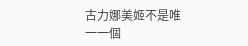古力娜美姬不是唯一一個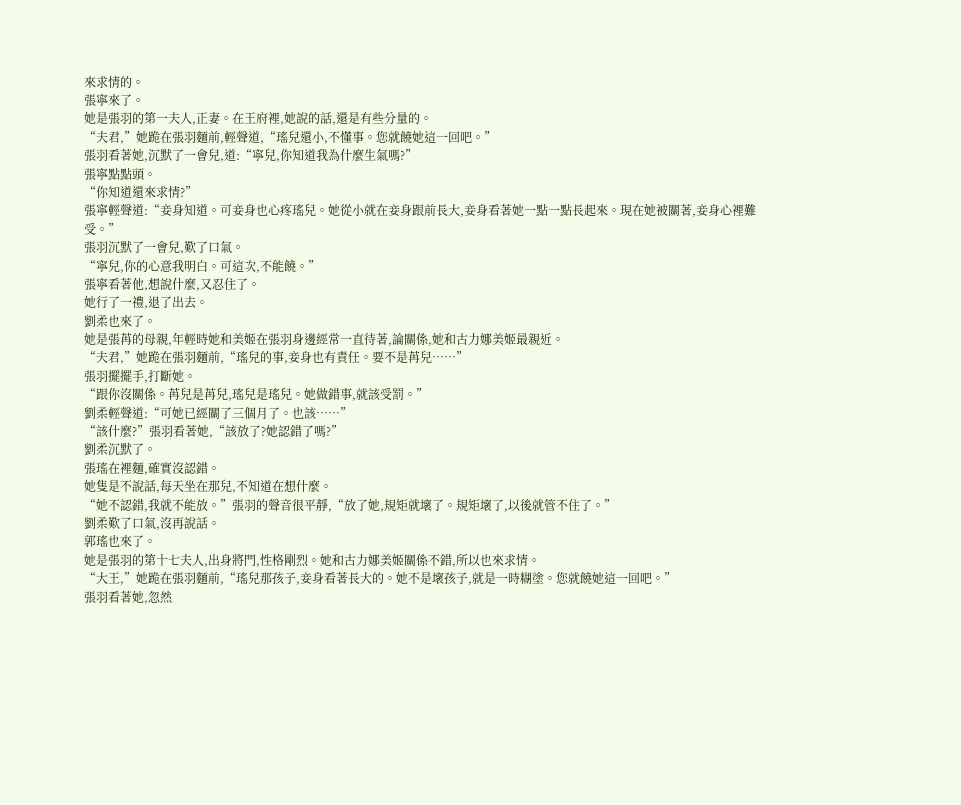來求情的。
張寧來了。
她是張羽的第一夫人,正妻。在王府裡,她說的話,還是有些分量的。
“夫君,”她跪在張羽麵前,輕聲道,“瑤兒還小,不懂事。您就饒她這一回吧。”
張羽看著她,沉默了一會兒,道:“寧兒,你知道我為什麼生氣嗎?”
張寧點點頭。
“你知道還來求情?”
張寧輕聲道:“妾身知道。可妾身也心疼瑤兒。她從小就在妾身跟前長大,妾身看著她一點一點長起來。現在她被關著,妾身心裡難受。”
張羽沉默了一會兒,歎了口氣。
“寧兒,你的心意我明白。可這次,不能饒。”
張寧看著他,想說什麼,又忍住了。
她行了一禮,退了出去。
劉柔也來了。
她是張苒的母親,年輕時她和美姬在張羽身邊經常一直待著,論關係,她和古力娜美姬最親近。
“夫君,”她跪在張羽麵前,“瑤兒的事,妾身也有責任。要不是苒兒……”
張羽擺擺手,打斷她。
“跟你沒關係。苒兒是苒兒,瑤兒是瑤兒。她做錯事,就該受罰。”
劉柔輕聲道:“可她已經關了三個月了。也該……”
“該什麼?”張羽看著她,“該放了?她認錯了嗎?”
劉柔沉默了。
張瑤在裡麵,確實沒認錯。
她隻是不說話,每天坐在那兒,不知道在想什麼。
“她不認錯,我就不能放。”張羽的聲音很平靜,“放了她,規矩就壞了。規矩壞了,以後就管不住了。”
劉柔歎了口氣,沒再說話。
郭瑤也來了。
她是張羽的第十七夫人,出身將門,性格剛烈。她和古力娜美姬關係不錯,所以也來求情。
“大王,”她跪在張羽麵前,“瑤兒那孩子,妾身看著長大的。她不是壞孩子,就是一時糊塗。您就饒她這一回吧。”
張羽看著她,忽然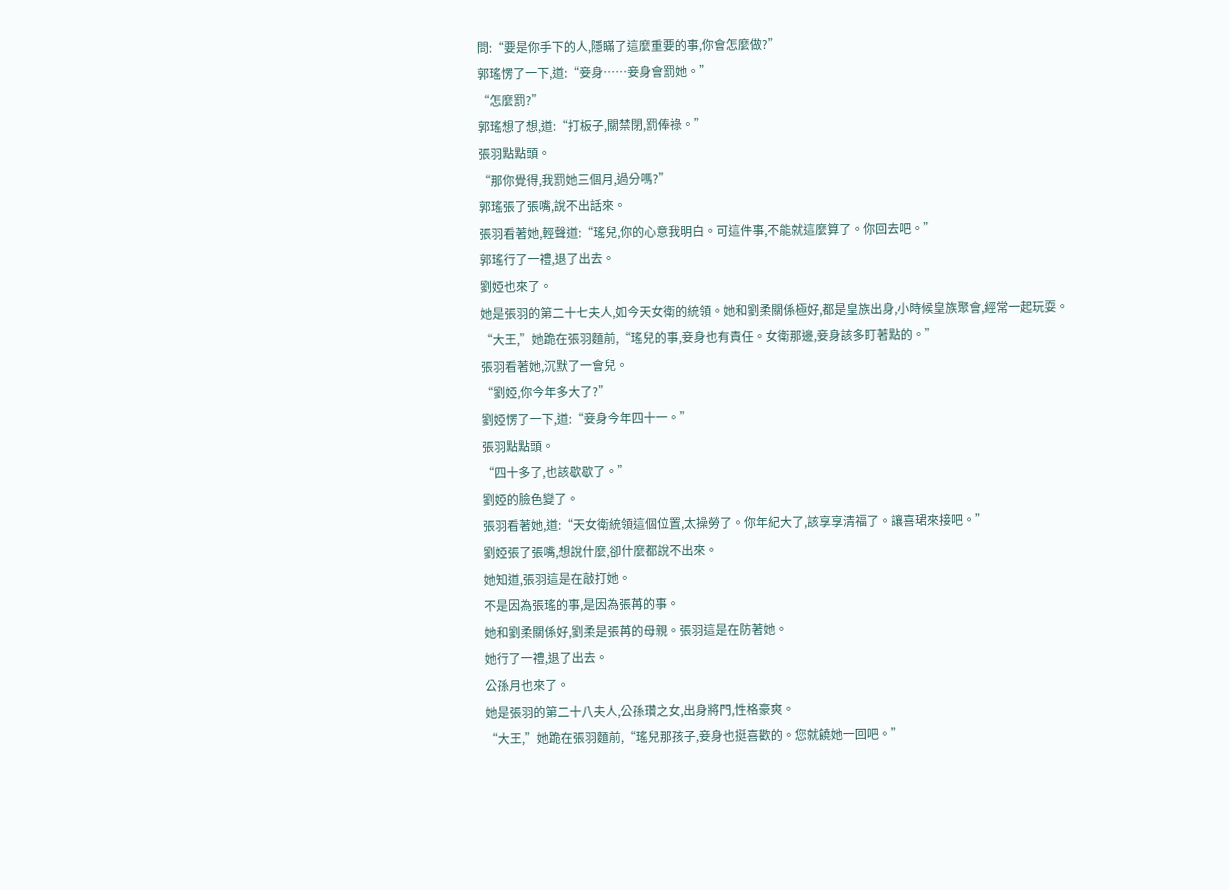問:“要是你手下的人,隱瞞了這麼重要的事,你會怎麼做?”
郭瑤愣了一下,道:“妾身……妾身會罰她。”
“怎麼罰?”
郭瑤想了想,道:“打板子,關禁閉,罰俸祿。”
張羽點點頭。
“那你覺得,我罰她三個月,過分嗎?”
郭瑤張了張嘴,說不出話來。
張羽看著她,輕聲道:“瑤兒,你的心意我明白。可這件事,不能就這麼算了。你回去吧。”
郭瑤行了一禮,退了出去。
劉婭也來了。
她是張羽的第二十七夫人,如今天女衛的統領。她和劉柔關係極好,都是皇族出身,小時候皇族聚會,經常一起玩耍。
“大王,”她跪在張羽麵前,“瑤兒的事,妾身也有責任。女衛那邊,妾身該多盯著點的。”
張羽看著她,沉默了一會兒。
“劉婭,你今年多大了?”
劉婭愣了一下,道:“妾身今年四十一。”
張羽點點頭。
“四十多了,也該歇歇了。”
劉婭的臉色變了。
張羽看著她,道:“天女衛統領這個位置,太操勞了。你年紀大了,該享享清福了。讓喜珺來接吧。”
劉婭張了張嘴,想說什麼,卻什麼都說不出來。
她知道,張羽這是在敲打她。
不是因為張瑤的事,是因為張苒的事。
她和劉柔關係好,劉柔是張苒的母親。張羽這是在防著她。
她行了一禮,退了出去。
公孫月也來了。
她是張羽的第二十八夫人,公孫瓚之女,出身將門,性格豪爽。
“大王,”她跪在張羽麵前,“瑤兒那孩子,妾身也挺喜歡的。您就饒她一回吧。”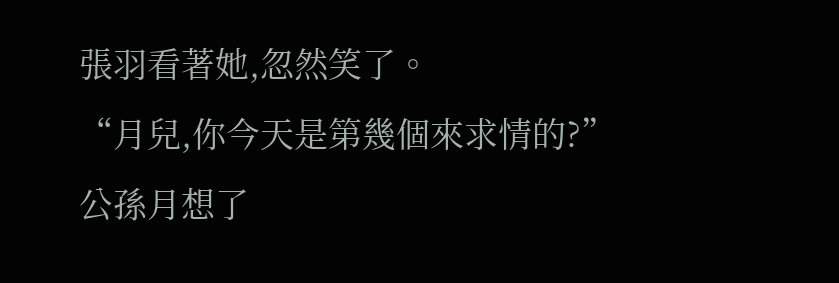張羽看著她,忽然笑了。
“月兒,你今天是第幾個來求情的?”
公孫月想了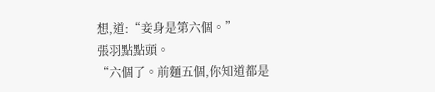想,道:“妾身是第六個。”
張羽點點頭。
“六個了。前麵五個,你知道都是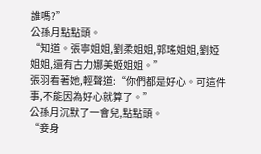誰嗎?”
公孫月點點頭。
“知道。張寧姐姐,劉柔姐姐,郭瑤姐姐,劉婭姐姐,還有古力娜美姬姐姐。”
張羽看著她,輕聲道:“你們都是好心。可這件事,不能因為好心就算了。”
公孫月沉默了一會兒,點點頭。
“妾身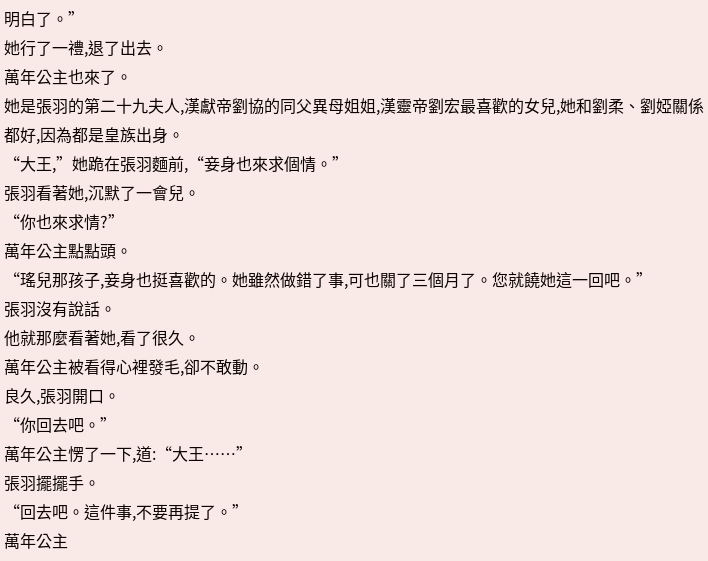明白了。”
她行了一禮,退了出去。
萬年公主也來了。
她是張羽的第二十九夫人,漢獻帝劉協的同父異母姐姐,漢靈帝劉宏最喜歡的女兒,她和劉柔、劉婭關係都好,因為都是皇族出身。
“大王,”她跪在張羽麵前,“妾身也來求個情。”
張羽看著她,沉默了一會兒。
“你也來求情?”
萬年公主點點頭。
“瑤兒那孩子,妾身也挺喜歡的。她雖然做錯了事,可也關了三個月了。您就饒她這一回吧。”
張羽沒有說話。
他就那麼看著她,看了很久。
萬年公主被看得心裡發毛,卻不敢動。
良久,張羽開口。
“你回去吧。”
萬年公主愣了一下,道:“大王……”
張羽擺擺手。
“回去吧。這件事,不要再提了。”
萬年公主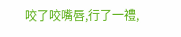咬了咬嘴唇,行了一禮,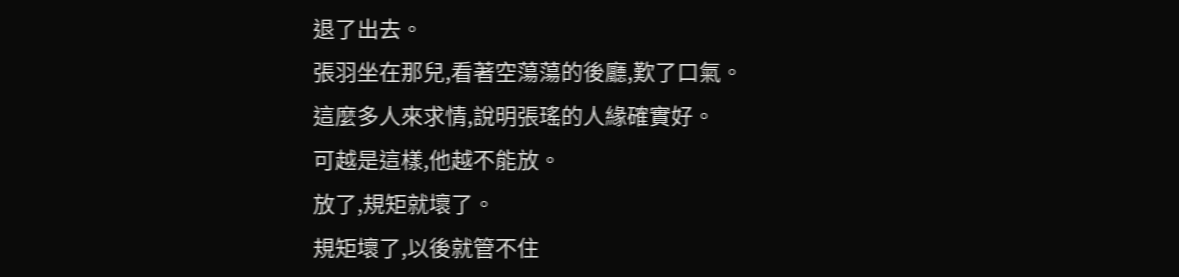退了出去。
張羽坐在那兒,看著空蕩蕩的後廳,歎了口氣。
這麼多人來求情,說明張瑤的人緣確實好。
可越是這樣,他越不能放。
放了,規矩就壞了。
規矩壞了,以後就管不住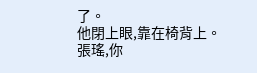了。
他閉上眼,靠在椅背上。
張瑤,你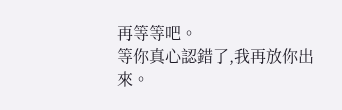再等等吧。
等你真心認錯了,我再放你出來。